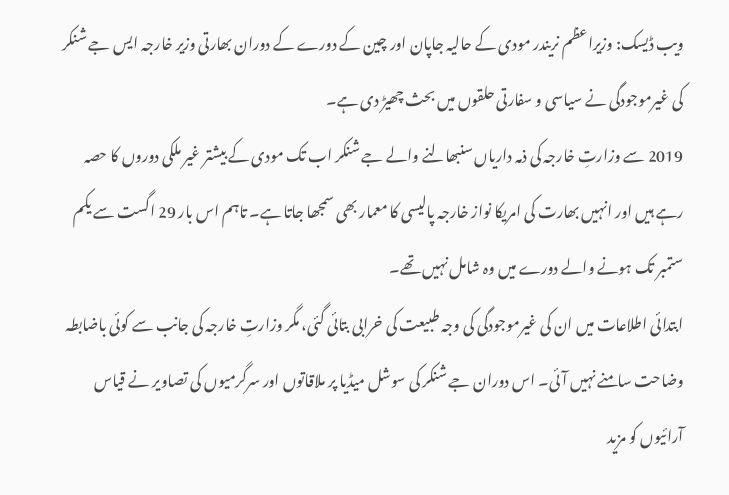ویب ڈیسک: وزیراعظم نریندر مودی کے حالیہ جاپان اور چین کے دورے کے دوران بھارتی وزیر خارجہ ایس جے شنکر کی غیرموجودگی نے سیاسی و سفارتی حلقوں میں بحث چھیڑ دی ہے۔
2019 سے وزارتِ خارجہ کی ذمہ داریاں سنبھالنے والے جے شنکر اب تک مودی کے بیشتر غیر ملکی دوروں کا حصہ رہے ہیں اور انہیں بھارت کی امریکا نواز خارجہ پالیسی کا معمار بھی سمجھا جاتا ہے۔ تاہم اس بار 29 اگست سے یکم ستمبر تک ہونے والے دورے میں وہ شامل نہیں تھے۔
ابتدائی اطلاعات میں ان کی غیرموجودگی کی وجہ طبیعت کی خرابی بتائی گئی، مگر وزارتِ خارجہ کی جانب سے کوئی باضابطہ وضاحت سامنے نہیں آئی۔ اس دوران جے شنکر کی سوشل میڈیا پر ملاقاتوں اور سرگرمیوں کی تصاویر نے قیاس آرائیوں کو مزید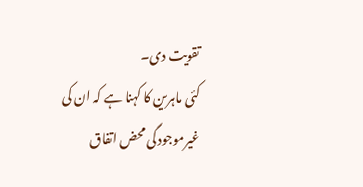تقویت دی۔
کئی ماہرین کا کہنا ہے کہ ان کی غیرموجودگی محض اتفاق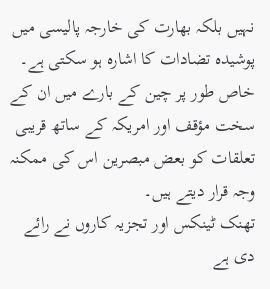نہیں بلکہ بھارت کی خارجہ پالیسی میں پوشیدہ تضادات کا اشارہ ہو سکتی ہے۔ خاص طور پر چین کے بارے میں ان کے سخت مؤقف اور امریکہ کے ساتھ قریبی تعلقات کو بعض مبصرین اس کی ممکنہ وجہ قرار دیتے ہیں۔
تھنک ٹینکس اور تجزیہ کاروں نے رائے دی ہے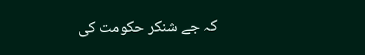کہ جے شنکر حکومت کی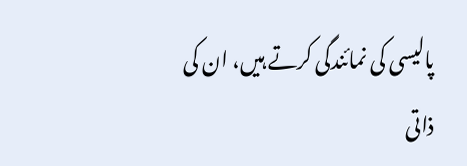پالیسی کی نمائندگی کرتے ہیں، ان کی ذاتی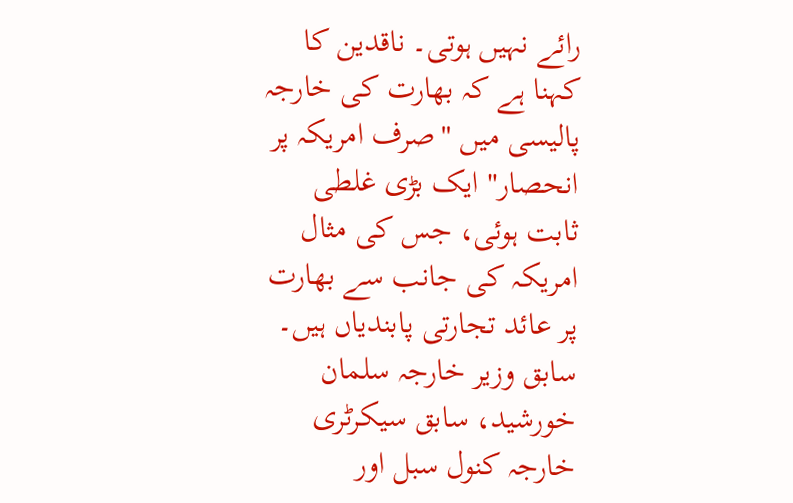رائے نہیں ہوتی۔ ناقدین کا کہنا ہے کہ بھارت کی خارجہ پالیسی میں "صرف امریکہ پر انحصار" ایک بڑی غلطی ثابت ہوئی، جس کی مثال امریکہ کی جانب سے بھارت پر عائد تجارتی پابندیاں ہیں۔
سابق وزیر خارجہ سلمان خورشید، سابق سیکرٹری خارجہ کنول سبل اور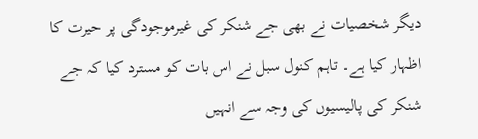دیگر شخصیات نے بھی جے شنکر کی غیرموجودگی پر حیرت کا اظہار کیا ہے۔ تاہم کنول سبل نے اس بات کو مسترد کیا کہ جے شنکر کی پالیسیوں کی وجہ سے انہیں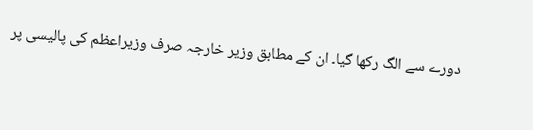دورے سے الگ رکھا گیا۔ ان کے مطابق وزیر خارجہ صرف وزیراعظم کی پالیسی پر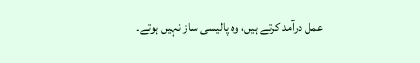عمل درآمد کرتے ہیں، وہ پالیسی ساز نہیں ہوتے۔